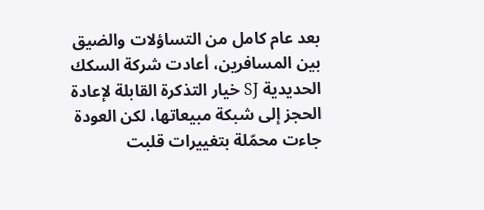بعد عام كامل من التساؤلات والضيق بين المسافرين، أعادت شركة السكك الحديدية SJ خيار التذكرة القابلة لإعادة الحجز إلى شبكة مبيعاتها، لكن العودة جاءت محمّلة بتغييرات قلبت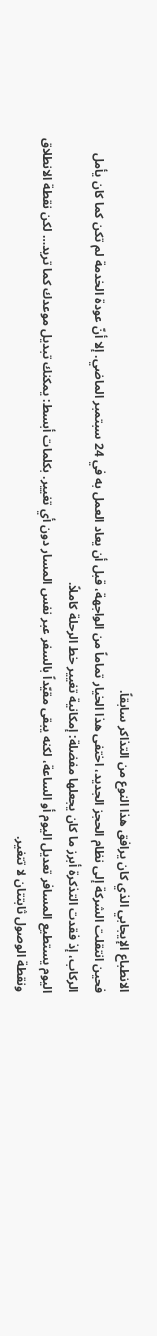الانطباع الإيجابي الذي كان يرافق هذا النوع من التذاكر سابقاً.
فحين انتقلت الشركة إلى نظام الحجز الجديد، اختفى هذا الخيار تماماً من الواجهة، قبل أن يعاد العمل به في 24 سبتمبر الماضي. إلا أنّ عودة الخدمة لم تكن كما كان يأمل الركاب، إذ فقدت التذكرة أبرز ما كان يجعلها مفضلة: إمكانية تغيير خط الرحلة كاملاً.
اليوم يستطيع المسافر تعديل اليوم أو الساعة، لكنه يبقى مقيّداً بالسفر عبر نفس المسار دون أي تغيير. بكلمات أبسط: يمكنك تبديل موعدك كما تريد… لكن نقطة الانطلاق ونقطة الوصول ثابتتان لا تتغير.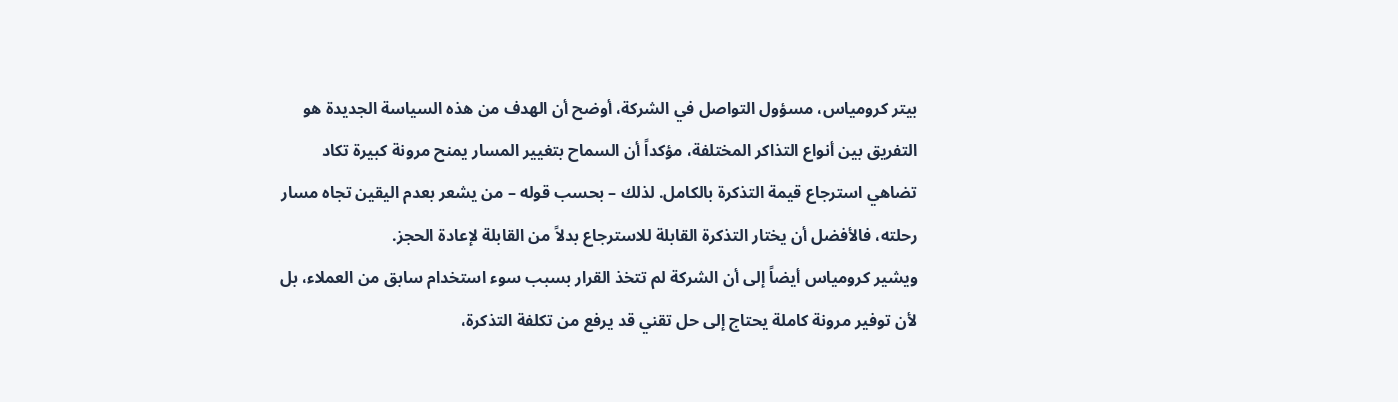بيتر كرومياس، مسؤول التواصل في الشركة، أوضح أن الهدف من هذه السياسة الجديدة هو التفريق بين أنواع التذاكر المختلفة، مؤكداً أن السماح بتغيير المسار يمنح مرونة كبيرة تكاد تضاهي استرجاع قيمة التذكرة بالكامل. لذلك – بحسب قوله – من يشعر بعدم اليقين تجاه مسار رحلته، فالأفضل أن يختار التذكرة القابلة للاسترجاع بدلاً من القابلة لإعادة الحجز.
ويشير كرومياس أيضاً إلى أن الشركة لم تتخذ القرار بسبب سوء استخدام سابق من العملاء، بل لأن توفير مرونة كاملة يحتاج إلى حل تقني قد يرفع من تكلفة التذكرة،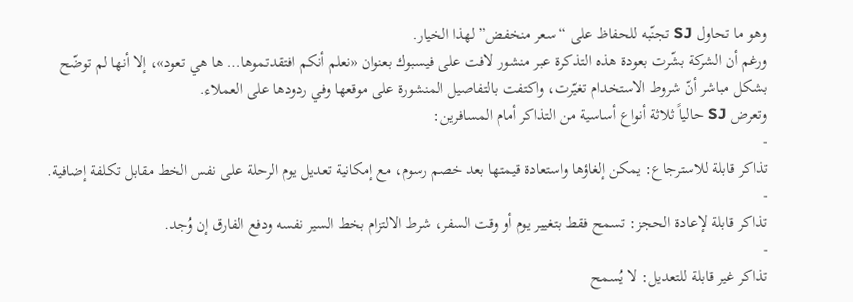وهو ما تحاول SJ تجنّبه للحفاظ على “سعر منخفض” لهذا الخيار.
ورغم أن الشركة بشّرت بعودة هذه التذكرة عبر منشور لافت على فيسبوك بعنوان «نعلم أنكم افتقدتموها… ها هي تعود»، إلا أنها لم توضّح بشكل مباشر أنّ شروط الاستخدام تغيّرت، واكتفت بالتفاصيل المنشورة على موقعها وفي ردودها على العملاء.
وتعرض SJ حالياً ثلاثة أنواع أساسية من التذاكر أمام المسافرين:
-
تذاكر قابلة للاسترجاع: يمكن إلغاؤها واستعادة قيمتها بعد خصم رسوم، مع إمكانية تعديل يوم الرحلة على نفس الخط مقابل تكلفة إضافية.
-
تذاكر قابلة لإعادة الحجز: تسمح فقط بتغيير يوم أو وقت السفر، شرط الالتزام بخط السير نفسه ودفع الفارق إن وُجد.
-
تذاكر غير قابلة للتعديل: لا يُسمح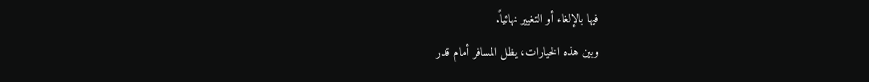فيها بالإلغاء أو التغيير نهائياً.
وبين هذه الخيارات، يظل المسافر أمام قدر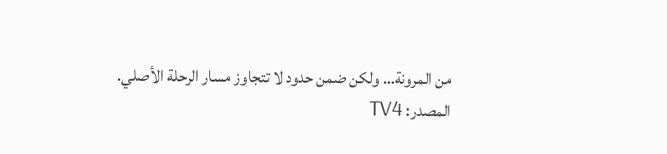من المرونة… ولكن ضمن حدود لا تتجاوز مسار الرحلة الأصلي.
المصدر: TV4